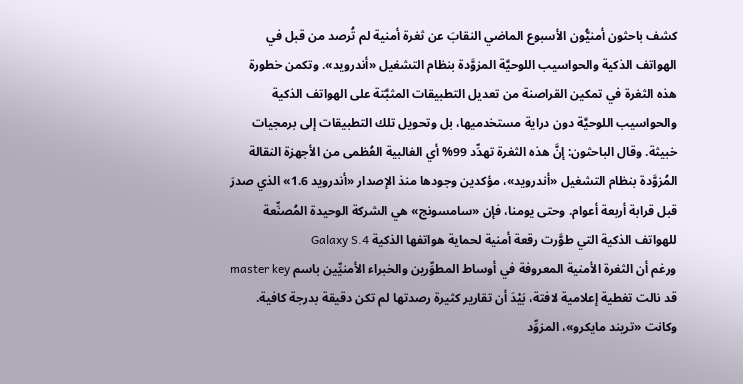كشف باحثون أمنيُّون الأسبوع الماضي النقابَ عن ثغرة أمنية لم تُرصد من قبل في الهواتف الذكية والحواسيب اللوحيَّة المزوَّدة بنظام التشغيل «أندرويد». وتكمن خطورة هذه الثغرة في تمكين القراصنة من تعديل التطبيقات المثبَّتة على الهواتف الذكية والحواسيب اللوحيَّة دون دراية مستخدميها، بل وتحويل تلك التطبيقات إلى برمجيات خبيثة. وقال الباحثون: إنَّ هذه الثغرة تهدِّد 99% أي الغالبية العُظمى من الأجهزة النقالة المُزوَّدة بنظام التشغيل «أندرويد»، مؤكدين وجودها منذ الإصدار «أندرويد 1.6» الذي صدرَ قبل قرابة أربعة أعوام. وحتى يومنا، فإن «سامسونج» هي الشركة الوحيدة المُصنِّعة للهواتف الذكية التي طوَّرت رقعة أمنية لحماية هواتفها الذكية Galaxy S.4
ورغم أن الثغرة الأمنية المعروفة في أوساط المطوِّرين والخبراء الأمنيِّين باسم master key قد نالت تغطية إعلامية لافتة، بَيْدَ أن تقارير كثيرة رصدتها لم تكن دقيقة بدرجة كافية. وكانت «تريند مايكرو»، المزوِّد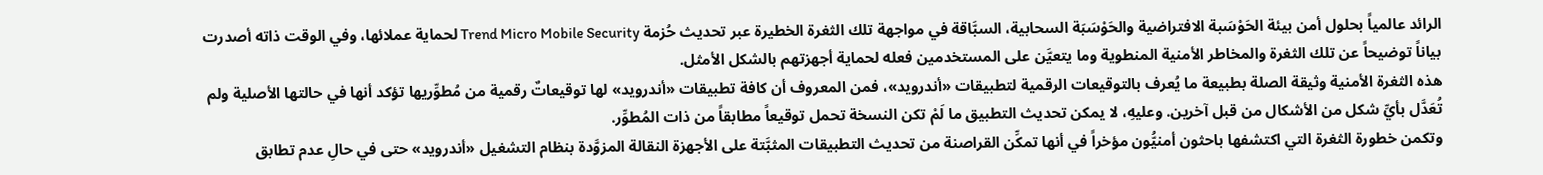الرائد عالمياً بحلول أمن بيئة الحَوْسَبة الافتراضية والحَوْسَبَة السحابية، السبَّاقة في مواجهة تلك الثغرة الخطيرة عبر تحديث حُزمة Trend Micro Mobile Security لحماية عملائها، وفي الوقت ذاته أصدرت بياناً توضيحاً عن تلك الثغرة والمخاطر الأمنية المنطوية وما يتعيَّن على المستخدمين فعله لحماية أجهزتهم بالشكل الأمثل.
هذه الثغرة الأمنية وثيقة الصلة بطبيعة ما يُعرف بالتوقيعات الرقمية لتطبيقات «أندرويد»، فمن المعروف أن كافة تطبيقات «أندرويد» لها توقيعاتٌ رقمية من مُطوِّريها تؤكد أنها في حالتها الأصلية ولم تُعَدَّل بأيِّ شكل من الأشكال من قبل آخرين. وعليهِ، لا يمكن تحديث التطبيق ما لَمْ تكن النسخة تحمل توقيعاً مطابقاً من ذات المُطوِّر.
وتكمن خطورة الثغرة التي اكتشفها باحثون أمنيُّون مؤخراً في أنها تمكِّن القراصنة من تحديث التطبيقات المثبَّتة على الأجهزة النقالة المزوَّدة بنظام التشغيل «أندرويد» حتى في حالِ عدم تطابق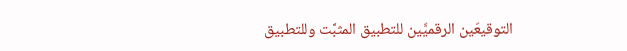التوقيعَين الرقميَّين للتطبيق المثبَّت وللتطبيق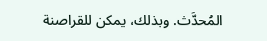المُحدَّث. وبذلك، يمكن للقراصنة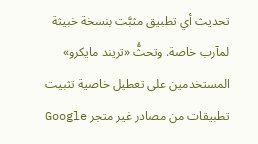تحديث أي تطبيق مثبَّت بنسخة خبيثة لمآرب خاصة. وتحثُّ «تريند مايكرو» المستخدمين على تعطيل خاصية تثبيت تطبيقات من مصادر غير متجر Google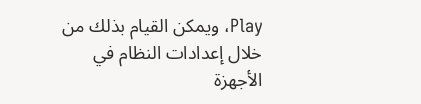Play، ويمكن القيام بذلك من خلال إعدادات النظام في الأجهزة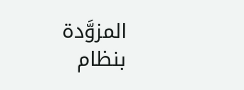المزوَّدة بنظام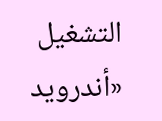التشغيل «أندرويد